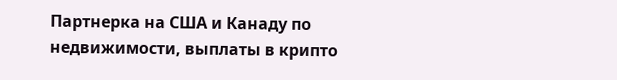Партнерка на США и Канаду по недвижимости, выплаты в крипто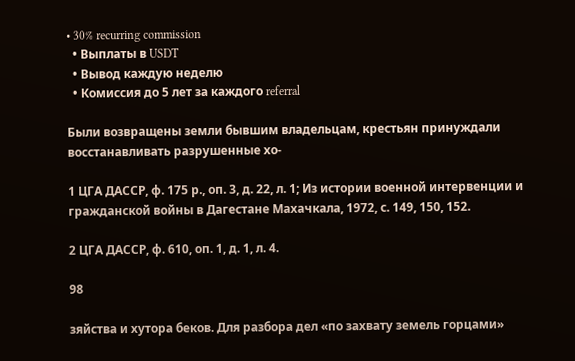• 30% recurring commission
  • Выплаты в USDT
  • Вывод каждую неделю
  • Комиссия до 5 лет за каждого referral

Были возвращены земли бывшим владельцам, крестьян принуждали восстанавливать разрушенные хо-

1 ЦГА ДАССР, ф. 175 р., оп. 3, д. 22, л. 1; Из истории военной интервенции и гражданской войны в Дагестане Махачкала, 1972, с. 149, 150, 152.

2 ЦГА ДАССР, ф. 610, оп. 1, д. 1, л. 4.

98

зяйства и хутора беков. Для разбора дел «по захвату земель горцами»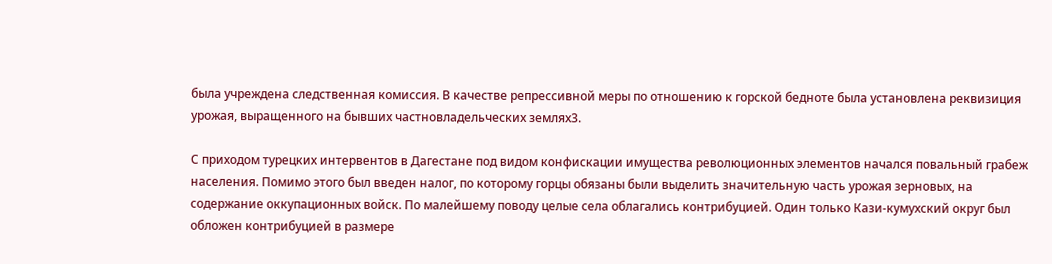была учреждена следственная комиссия. В качестве репрессивной меры по отношению к горской бедноте была установлена реквизиция урожая, выращенного на бывших частновладельческих землях3.

С приходом турецких интервентов в Дагестане под видом конфискации имущества революционных элементов начался повальный грабеж населения. Помимо этого был введен налог, по которому горцы обязаны были выделить значительную часть урожая зерновых, на содержание оккупационных войск. По малейшему поводу целые села облагались контрибуцией. Один только Кази-кумухский округ был обложен контрибуцией в размере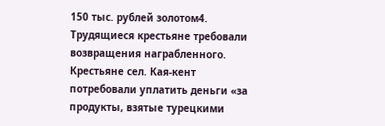150 тыс. рублей золотом4. Трудящиеся крестьяне требовали возвращения награбленного. Крестьяне сел. Кая-кент потребовали уплатить деньги «за продукты, взятые турецкими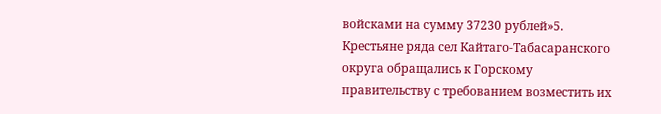войсками на сумму 37230 рублей»5. Крестьяне ряда сел Кайтаго-Табасаранского округа обращались к Горскому правительству с требованием возместить их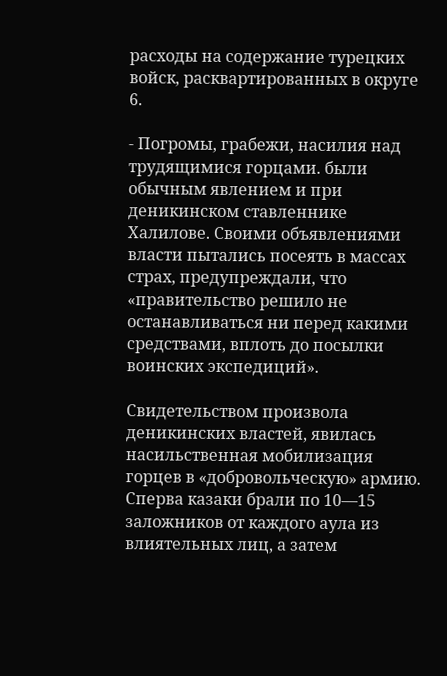расходы на содержание турецких войск, расквартированных в округе 6.

- Погромы, грабежи, насилия над трудящимися горцами. были обычным явлением и при деникинском ставленнике Халилове. Своими объявлениями власти пытались посеять в массах страх, предупреждали, что «правительство решило не останавливаться ни перед какими средствами, вплоть до посылки воинских экспедиций».

Свидетельством произвола деникинских властей, явилась насильственная мобилизация горцев в «добровольческую» армию. Сперва казаки брали по 10—15 заложников от каждого аула из влиятельных лиц, а затем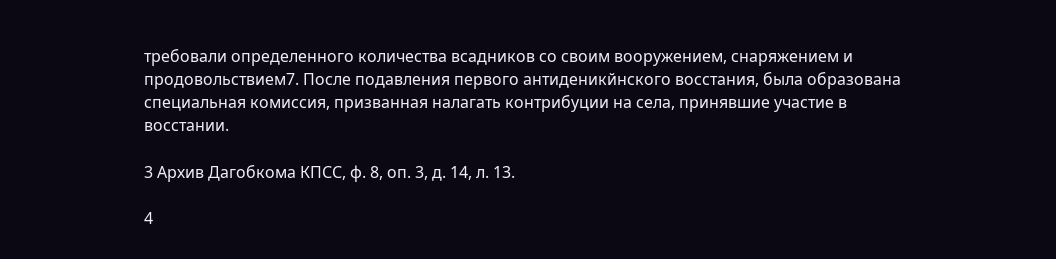требовали определенного количества всадников со своим вооружением, снаряжением и продовольствием7. После подавления первого антиденикйнского восстания, была образована специальная комиссия, призванная налагать контрибуции на села, принявшие участие в восстании.

3 Архив Дагобкома КПСС, ф. 8, оп. 3, д. 14, л. 13.

4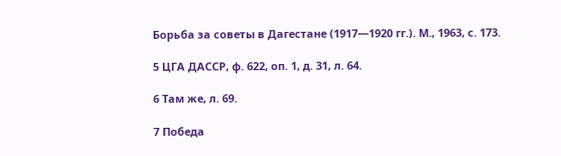Борьба за советы в Дагестане (1917—1920 гг.). М., 1963, с. 173.

5 ЦГА ДАССР, ф. 622, оп. 1, д. 31, л. 64.

6 Там же, л. 69.

7 Победа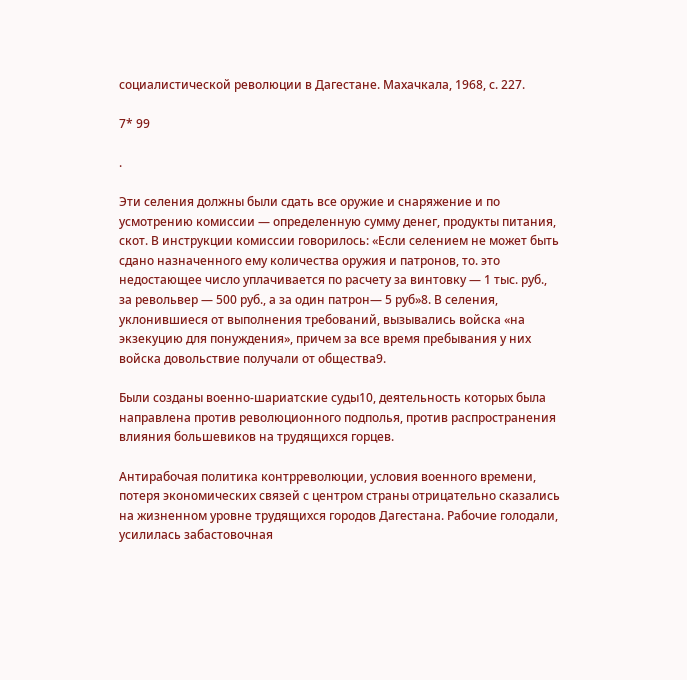социалистической революции в Дагестане. Махачкала, 1968, с. 227.

7* 99

.

Эти селения должны были сдать все оружие и снаряжение и по усмотрению комиссии — определенную сумму денег, продукты питания, скот. В инструкции комиссии говорилось: «Если селением не может быть сдано назначенного ему количества оружия и патронов, то. это недостающее число уплачивается по расчету за винтовку — 1 тыс. руб., за револьвер — 500 руб., а за один патрон— 5 руб»8. В селения, уклонившиеся от выполнения требований, вызывались войска «на экзекуцию для понуждения», причем за все время пребывания у них войска довольствие получали от общества9.

Были созданы военно-шариатские суды10, деятельность которых была направлена против революционного подполья, против распространения влияния большевиков на трудящихся горцев.

Антирабочая политика контрреволюции, условия военного времени, потеря экономических связей с центром страны отрицательно сказались на жизненном уровне трудящихся городов Дагестана. Рабочие голодали, усилилась забастовочная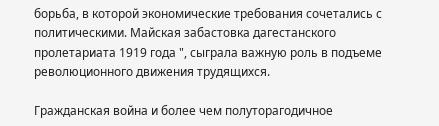борьба, в которой экономические требования сочетались с политическими. Майская забастовка дагестанского пролетариата 1919 года ", сыграла важную роль в подъеме революционного движения трудящихся.

Гражданская война и более чем полуторагодичное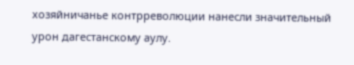хозяйничанье контрреволюции нанесли значительный урон дагестанскому аулу.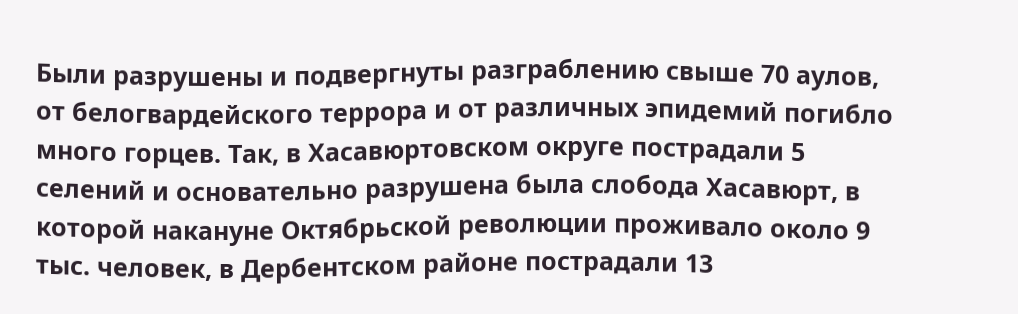Были разрушены и подвергнуты разграблению свыше 70 аулов, от белогвардейского террора и от различных эпидемий погибло много горцев. Так, в Хасавюртовском округе пострадали 5 селений и основательно разрушена была слобода Хасавюрт, в которой накануне Октябрьской революции проживало около 9 тыс. человек, в Дербентском районе пострадали 13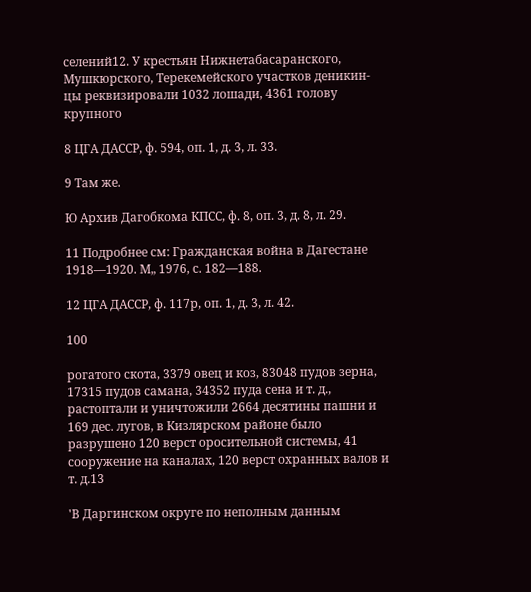селений12. У крестьян Нижнетабасаранского, Мушкюрского, Терекемейского участков деникин-цы реквизировали 1032 лошади, 4361 голову крупного

8 ЦГА ДАССР, ф. 594, оп. 1, д. 3, л. 33.

9 Там же.

Ю Архив Дагобкома КПСС, ф. 8, оп. 3, д. 8, л. 29.

11 Подробнее см: Гражданская война в Дагестане 1918—1920. М„ 1976, с. 182—188.

12 ЦГА ДАССР, ф. 117р, оп. 1, д. 3, л. 42.

100

рогатого скота, 3379 овец и коз, 83048 пудов зерна, 17315 пудов самана, 34352 пуда сена и т. д., растоптали и уничтожили 2664 десятины пашни и 169 дес. лугов, в Кизлярском районе было разрушено 120 верст оросительной системы, 41 сооружение на каналах, 120 верст охранных валов и т. д.13

'В Даргинском округе по неполным данным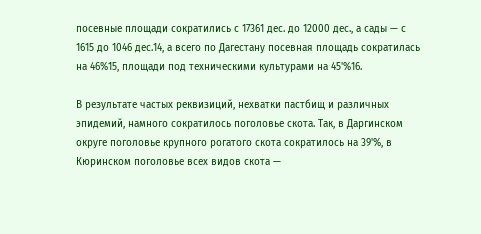посевные площади сократились с 17361 дес. до 12000 дес., а сады — с 1615 до 1046 дес.14, а всего по Дагестану посевная площадь сократилась на 46%15, площади под техническими культурами на 45'%16.

В результате частых реквизиций, нехватки пастбищ и различных эпидемий, намного сократилось поголовье скота. Так, в Даргинском округе поголовье крупного рогатого скота сократилось на 39'%, в Кюринском поголовье всех видов скота —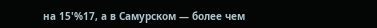на 15'%17, а в Самурском — более чем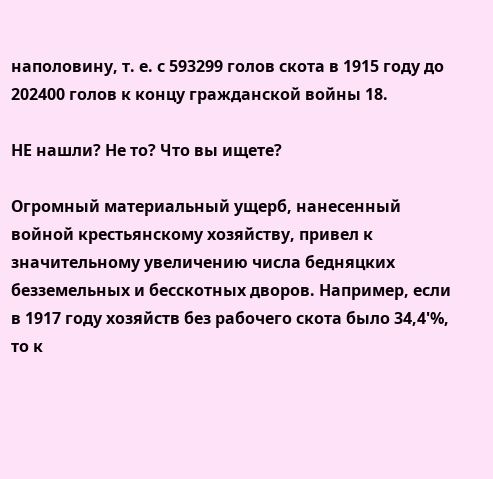наполовину, т. е. с 593299 голов скота в 1915 году до 202400 голов к концу гражданской войны 18.

НЕ нашли? Не то? Что вы ищете?

Огромный материальный ущерб, нанесенный войной крестьянскому хозяйству, привел к значительному увеличению числа бедняцких безземельных и бесскотных дворов. Например, если в 1917 году хозяйств без рабочего скота было 34,4'%, то к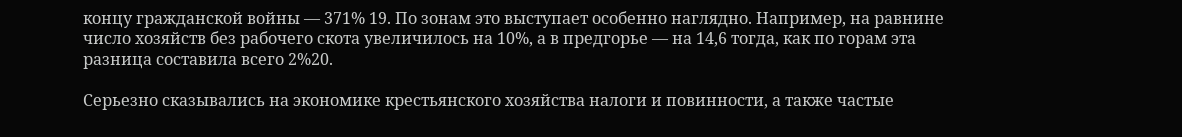концу гражданской войны — 371% 19. По зонам это выступает особенно наглядно. Например, на равнине число хозяйств без рабочего скота увеличилось на 10%, а в предгорье — на 14,6 тогда, как по горам эта разница составила всего 2%20.

Серьезно сказывались на экономике крестьянского хозяйства налоги и повинности, а также частые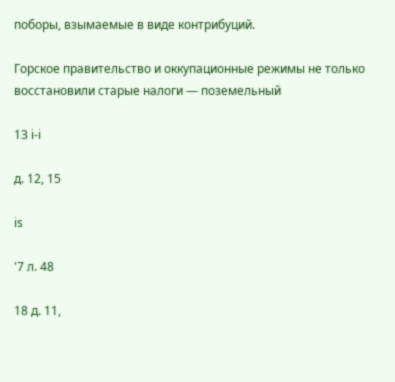поборы, взымаемые в виде контрибуций.

Горское правительство и оккупационные режимы не только восстановили старые налоги — поземельный

13 i-i

д. 12, 15

is

'7 л. 48

18 д. 11,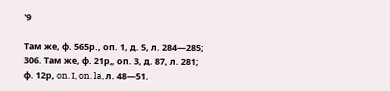'9

Там же, ф. 565р., оп. 1, д. 5, л. 284—285; 306. Там же, ф. 21р„ оп. 3, д. 87, л. 281; ф. 12р, on. I, on. la, л. 48—51.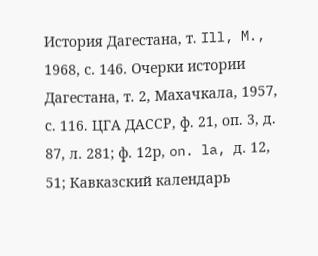История Дагестана, т. Ill, M., 1968, с. 146. Очерки истории Дагестана, т. 2, Махачкала, 1957, с. 116. ЦГА ДАССР, ф. 21, оп. 3, д. 87, л. 281; ф. 12р, on. la, д. 12, 51; Кавказский календарь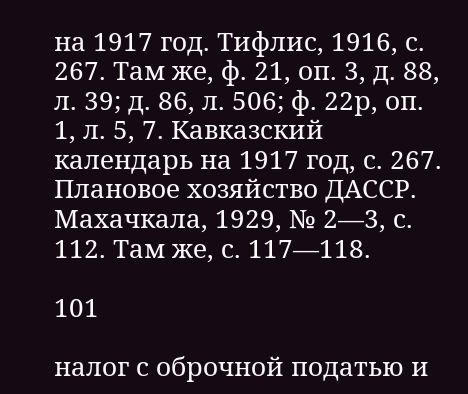на 1917 год. Тифлис, 1916, с. 267. Там же, ф. 21, оп. 3, д. 88, л. 39; д. 86, л. 506; ф. 22р, оп. 1, л. 5, 7. Кавказский календарь на 1917 год, с. 267. Плановое хозяйство ДАССР. Махачкала, 1929, № 2—3, с. 112. Там же, с. 117—118.

101

налог с оброчной податью и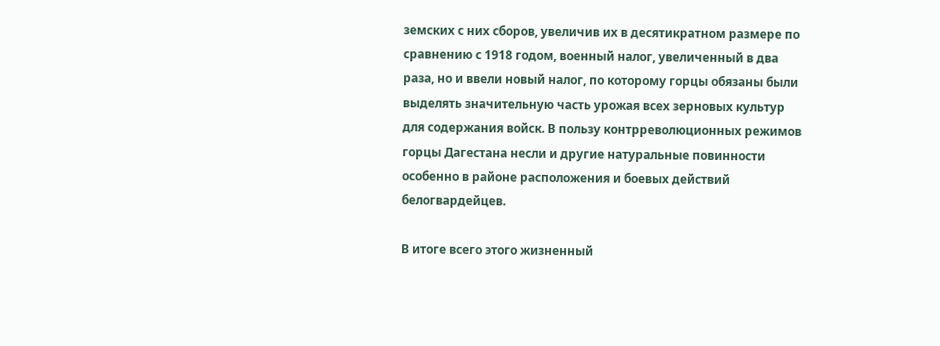земских с них сборов, увеличив их в десятикратном размере по сравнению с 1918 годом, военный налог, увеличенный в два раза, но и ввели новый налог, по которому горцы обязаны были выделять значительную часть урожая всех зерновых культур для содержания войск. В пользу контрреволюционных режимов горцы Дагестана несли и другие натуральные повинности особенно в районе расположения и боевых действий белогвардейцев.

В итоге всего этого жизненный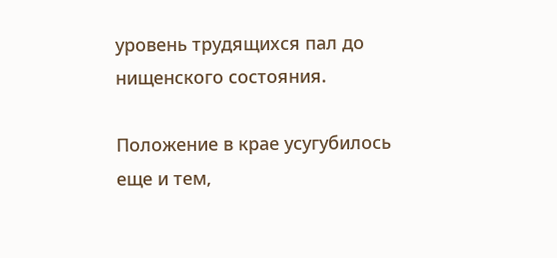уровень трудящихся пал до нищенского состояния.

Положение в крае усугубилось еще и тем,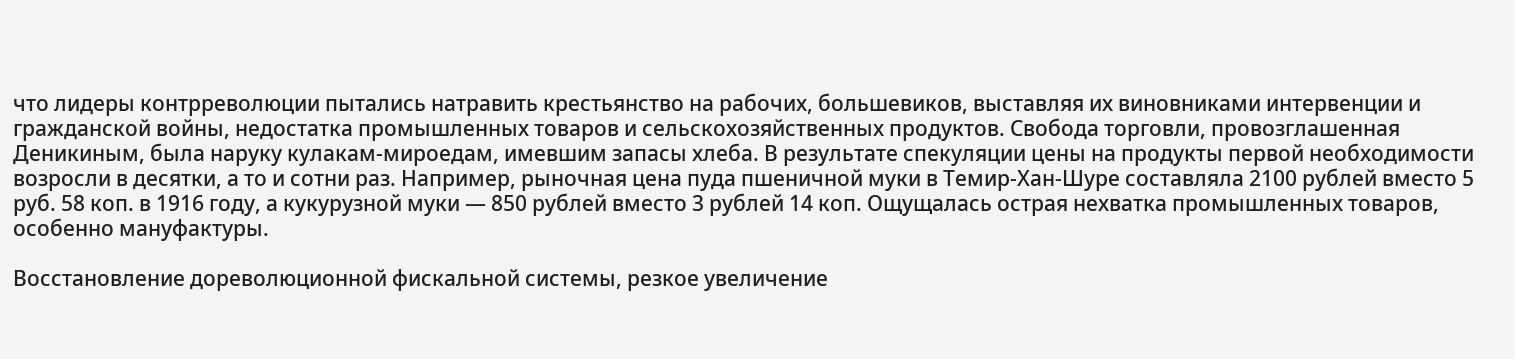что лидеры контрреволюции пытались натравить крестьянство на рабочих, большевиков, выставляя их виновниками интервенции и гражданской войны, недостатка промышленных товаров и сельскохозяйственных продуктов. Свобода торговли, провозглашенная Деникиным, была наруку кулакам-мироедам, имевшим запасы хлеба. В результате спекуляции цены на продукты первой необходимости возросли в десятки, а то и сотни раз. Например, рыночная цена пуда пшеничной муки в Темир-Хан-Шуре составляла 2100 рублей вместо 5 руб. 58 коп. в 1916 году, а кукурузной муки — 850 рублей вместо 3 рублей 14 коп. Ощущалась острая нехватка промышленных товаров, особенно мануфактуры.

Восстановление дореволюционной фискальной системы, резкое увеличение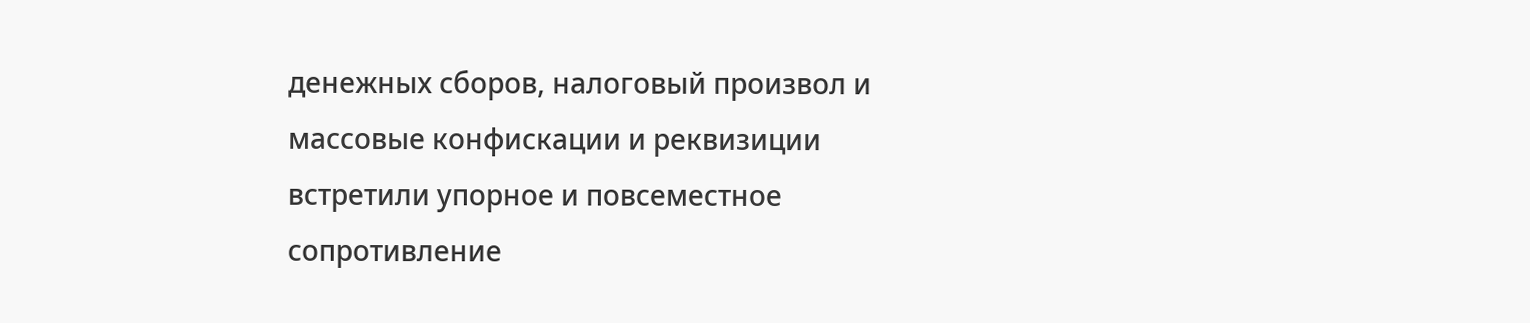денежных сборов, налоговый произвол и массовые конфискации и реквизиции встретили упорное и повсеместное сопротивление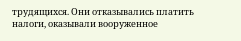трудящихся. Они отказывались платить налоги, оказывали вооруженное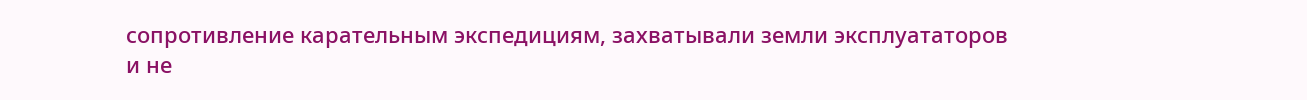сопротивление карательным экспедициям, захватывали земли эксплуататоров и не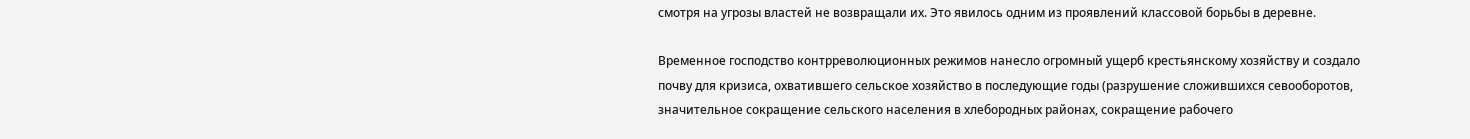смотря на угрозы властей не возвращали их. Это явилось одним из проявлений классовой борьбы в деревне.

Временное господство контрреволюционных режимов нанесло огромный ущерб крестьянскому хозяйству и создало почву для кризиса, охватившего сельское хозяйство в последующие годы (разрушение сложившихся севооборотов, значительное сокращение сельского населения в хлебородных районах, сокращение рабочего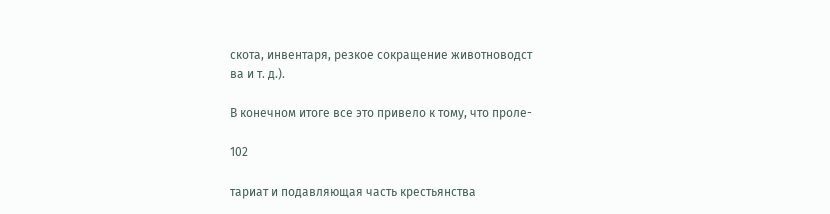скота, инвентаря, резкое сокращение животноводст
ва и т. д.).

В конечном итоге все это привело к тому, что проле-

102

тариат и подавляющая часть крестьянства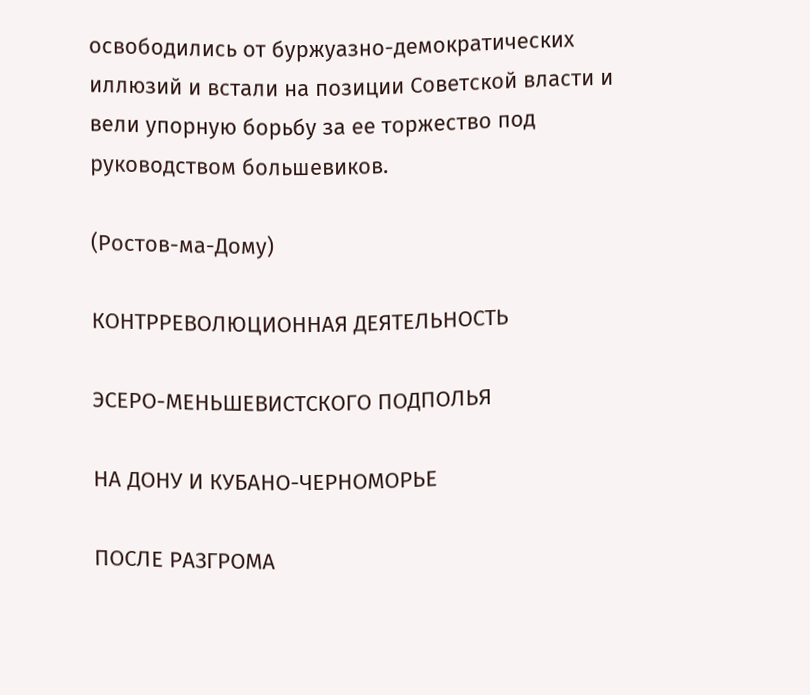освободились от буржуазно-демократических иллюзий и встали на позиции Советской власти и вели упорную борьбу за ее торжество под руководством большевиков.

(Ростов-ма-Дому)

КОНТРРЕВОЛЮЦИОННАЯ ДЕЯТЕЛЬНОСТЬ

ЭСЕРО-МЕНЬШЕВИСТСКОГО ПОДПОЛЬЯ

НА ДОНУ И КУБАНО-ЧЕРНОМОРЬЕ

ПОСЛЕ РАЗГРОМА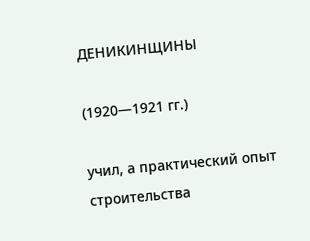ДЕНИКИНЩИНЫ

(1920—1921 гг.)

учил, а практический опыт строительства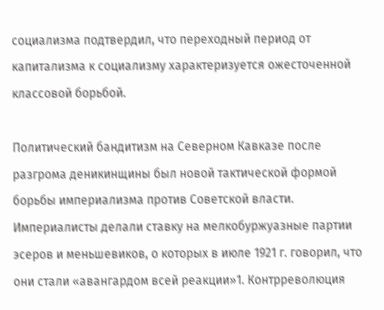социализма подтвердил, что переходный период от капитализма к социализму характеризуется ожесточенной классовой борьбой.

Политический бандитизм на Северном Кавказе после разгрома деникинщины был новой тактической формой борьбы империализма против Советской власти. Империалисты делали ставку на мелкобуржуазные партии эсеров и меньшевиков, о которых в июле 1921 г. говорил, что они стали «авангардом всей реакции»1. Контрреволюция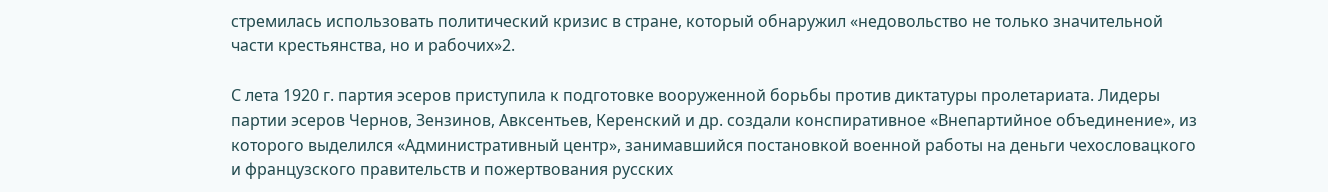стремилась использовать политический кризис в стране, который обнаружил «недовольство не только значительной части крестьянства, но и рабочих»2.

С лета 1920 г. партия эсеров приступила к подготовке вооруженной борьбы против диктатуры пролетариата. Лидеры партии эсеров Чернов, Зензинов, Авксентьев, Керенский и др. создали конспиративное «Внепартийное объединение», из которого выделился «Административный центр», занимавшийся постановкой военной работы на деньги чехословацкого и французского правительств и пожертвования русских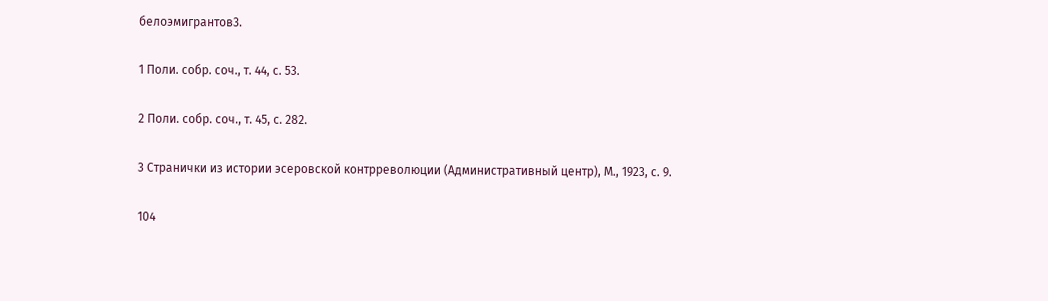белоэмигрантов3.

1 Поли. собр. соч., т. 44, с. 53.

2 Поли. собр. соч., т. 45, с. 282.

3 Странички из истории эсеровской контрреволюции (Административный центр), М., 1923, с. 9.

104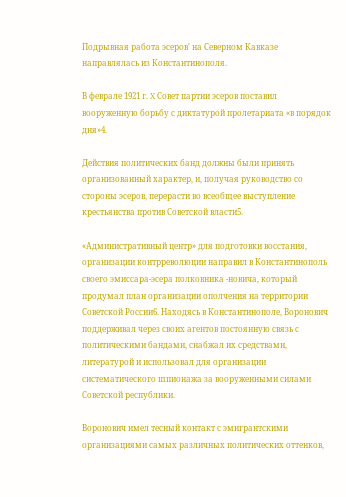Подрывная работа эсеров' на Северном Кавказе направлялась из Константинополя.

В феврале 1921 г. X Совет партии эсеров поставил вооруженную борьбу с диктатурой пролетариата «в порядок дня»4.

Действия политических банд должны были принять организованный характер, и, получая руководство со стороны эсеров, перерасти во всеобщее выступление крестьянства против Советской власти5.

«Административный центр» для подготовки восстания, организации контрреволюции направил в Константинополь своего эмиссара-эсера полковника -новича, который продумал план организации ополчения на территории Советской России6. Находясь в Константинополе, Воронович поддерживал через своих агентов постоянную связь с политическими бандами, снабжал их средствами, литературой и использовал для организации систематического шпионажа за вооруженными силами Советской республики.

Воронович имел тесный контакт с эмигрантскими организациями самых различных политических оттенков,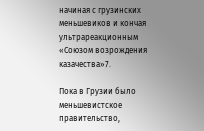начиная с грузинских меньшевиков и кончая ультрареакционным «Союзом возрождения казачества»7.

Пока в Грузии было меньшевистское правительство,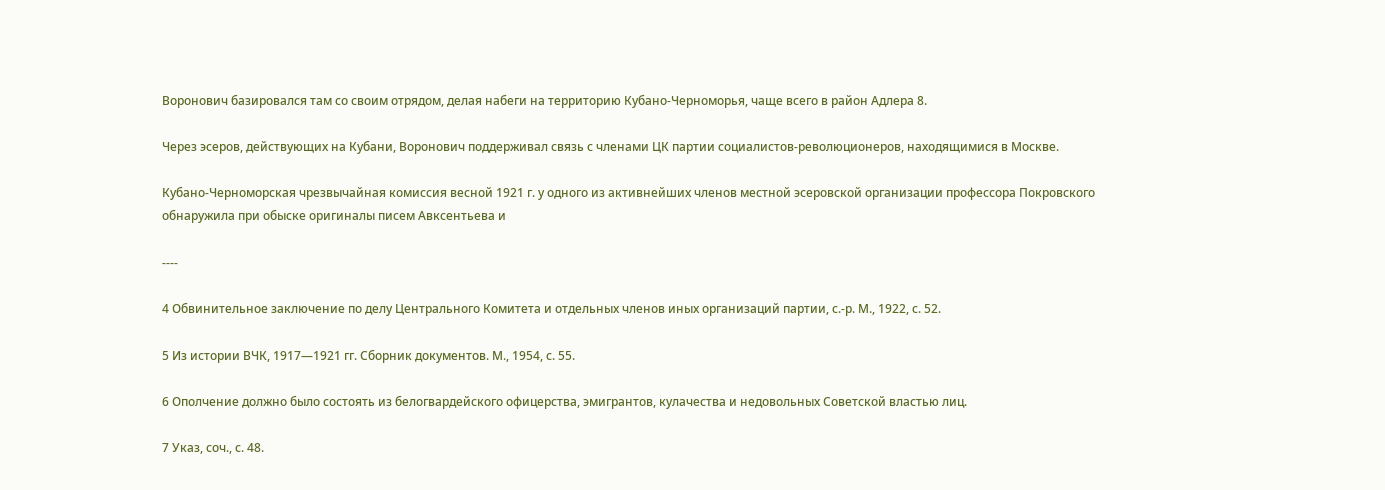Воронович базировался там со своим отрядом, делая набеги на территорию Кубано-Черноморья, чаще всего в район Адлера 8.

Через эсеров, действующих на Кубани, Воронович поддерживал связь с членами ЦК партии социалистов-революционеров, находящимися в Москве.

Кубано-Черноморская чрезвычайная комиссия весной 1921 г. у одного из активнейших членов местной эсеровской организации профессора Покровского обнаружила при обыске оригиналы писем Авксентьева и

----

4 Обвинительное заключение по делу Центрального Комитета и отдельных членов иных организаций партии, с.-р. М., 1922, с. 52.

5 Из истории ВЧК, 1917—1921 гг. Сборник документов. М., 1954, с. 55.

6 Ополчение должно было состоять из белогвардейского офицерства, эмигрантов, кулачества и недовольных Советской властью лиц.

7 Указ, соч., с. 48.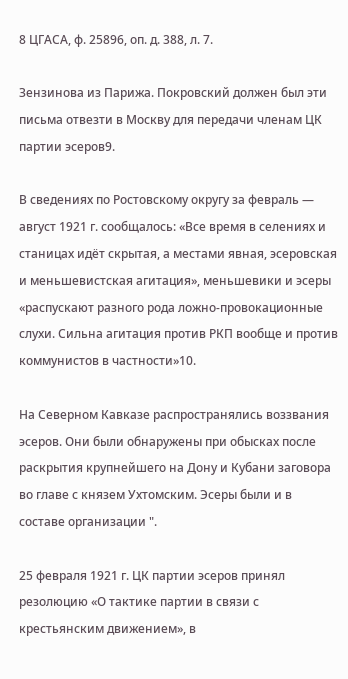8 ЦГАСА, ф. 25896, оп. д. 388, л. 7.

Зензинова из Парижа. Покровский должен был эти письма отвезти в Москву для передачи членам ЦК партии эсеров9.

В сведениях по Ростовскому округу за февраль — август 1921 г. сообщалось: «Все время в селениях и станицах идёт скрытая, а местами явная, эсеровская и меньшевистская агитация», меньшевики и эсеры «распускают разного рода ложно-провокационные слухи. Сильна агитация против РКП вообще и против коммунистов в частности»10.

На Северном Кавказе распространялись воззвания эсеров. Они были обнаружены при обысках после раскрытия крупнейшего на Дону и Кубани заговора во главе с князем Ухтомским. Эсеры были и в составе организации ".

25 февраля 1921 г. ЦК партии эсеров принял резолюцию «О тактике партии в связи с крестьянским движением», в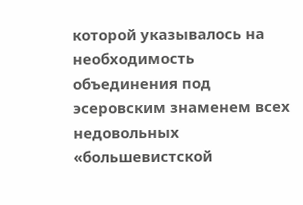которой указывалось на необходимость объединения под эсеровским знаменем всех недовольных «большевистской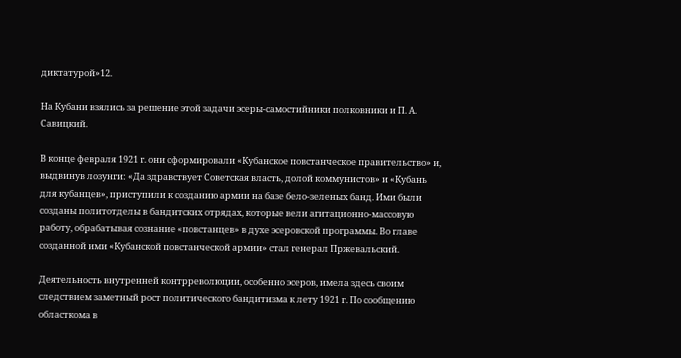диктатурой»12.

На Кубани взялись за решение этой задачи эсеры-самостийники полковники и П. А. Савицкий.

В конце февраля 1921 г. они сформировали «Кубанское повстанческое правительство» и, выдвинув лозунги: «Да здравствует Советская власть, долой коммунистов» и «Кубань для кубанцев», приступили к созданию армии на базе бело-зеленых банд. Ими были созданы политотделы в бандитских отрядах, которые вели агитационно-массовую работу, обрабатывая сознание «повстанцев» в духе эсеровской программы. Во главе созданной ими «Кубанской повстанческой армии» стал генерал Пржевальский.

Деятельность внутренней контрреволюции, особенно эсеров, имела здесь своим следствием заметный рост политического бандитизма к лету 1921 г. По сообщению областкома в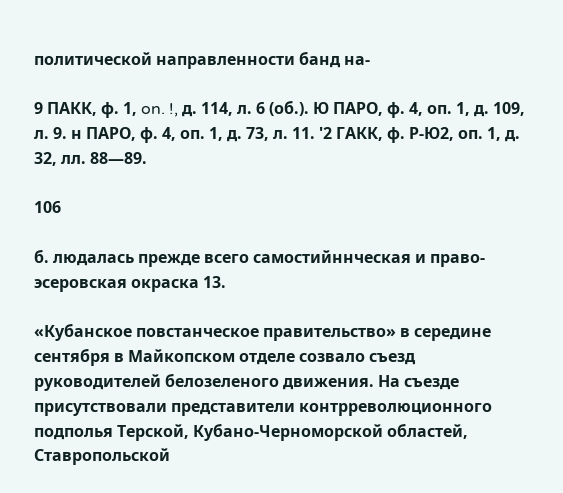политической направленности банд на-

9 ПАКК, ф. 1, on. !, д. 114, л. 6 (об.). Ю ПАРО, ф. 4, оп. 1, д. 109, л. 9. н ПАРО, ф. 4, оп. 1, д. 73, л. 11. '2 ГАКК, ф. Р-Ю2, оп. 1, д. 32, лл. 88—89.

106

б. людалась прежде всего самостийннческая и право-эсеровская окраска 13.

«Кубанское повстанческое правительство» в середине сентября в Майкопском отделе созвало съезд руководителей белозеленого движения. На съезде присутствовали представители контрреволюционного подполья Терской, Кубано-Черноморской областей, Ставропольской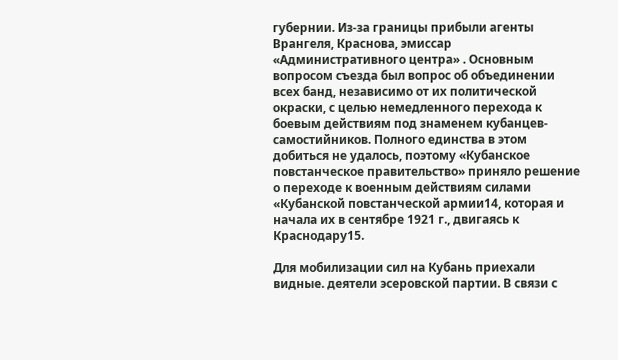губернии. Из-за границы прибыли агенты Врангеля, Краснова, эмиссар «Административного центра» . Основным вопросом съезда был вопрос об объединении всех банд, независимо от их политической окраски, с целью немедленного перехода к боевым действиям под знаменем кубанцев-самостийников. Полного единства в этом добиться не удалось, поэтому «Кубанское повстанческое правительство» приняло решение о переходе к военным действиям силами «Кубанской повстанческой армии14, которая и начала их в сентябре 1921 г., двигаясь к Краснодару15.

Для мобилизации сил на Кубань приехали видные. деятели эсеровской партии. В связи с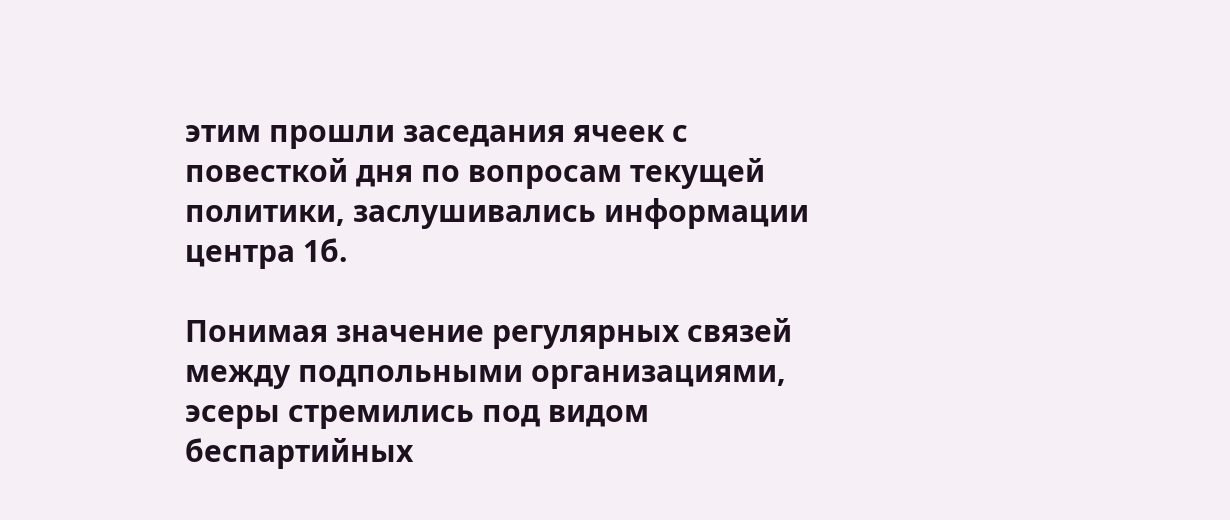этим прошли заседания ячеек с повесткой дня по вопросам текущей политики, заслушивались информации центра 1б.

Понимая значение регулярных связей между подпольными организациями, эсеры стремились под видом беспартийных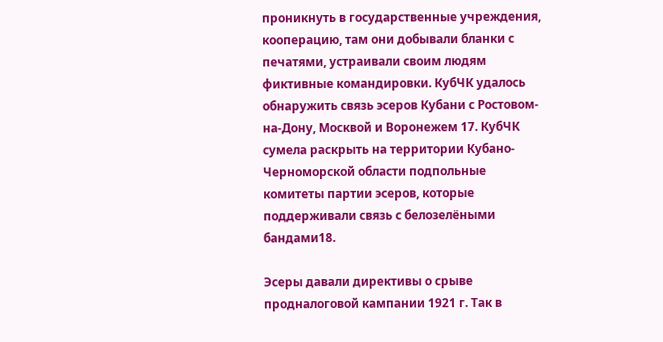проникнуть в государственные учреждения, кооперацию, там они добывали бланки с печатями, устраивали своим людям фиктивные командировки. КубЧК удалось обнаружить связь эсеров Кубани с Ростовом-на-Дону, Москвой и Воронежем 17. КубЧК сумела раскрыть на территории Кубано-Черноморской области подпольные комитеты партии эсеров, которые поддерживали связь с белозелёными бандами18.

Эсеры давали директивы о срыве продналоговой кампании 1921 г. Так в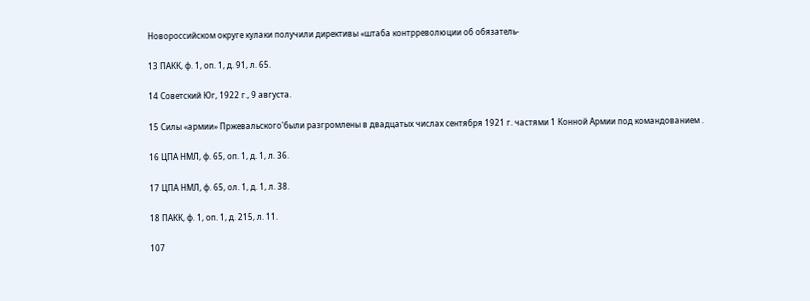Новороссийском округе кулаки получили директивы «штаба контрреволюции об обязатель-

13 ПАКК, ф. 1, оп. 1, д. 91, л. 65.

14 Советский Юг, 1922 г., 9 августа.

15 Силы «армии» Пржевальского'были разгромлены в двадцатых числах сентября 1921 г. частями 1 Конной Армии под командованием .

16 ЦПА НМЛ, ф. 65, оп. 1, д. 1, л. 36.

17 ЦПА НМЛ, ф. 65, ол. 1, д. 1, л. 38.

18 ПАКК, ф. 1, оп. 1, д. 215, л. 11.

107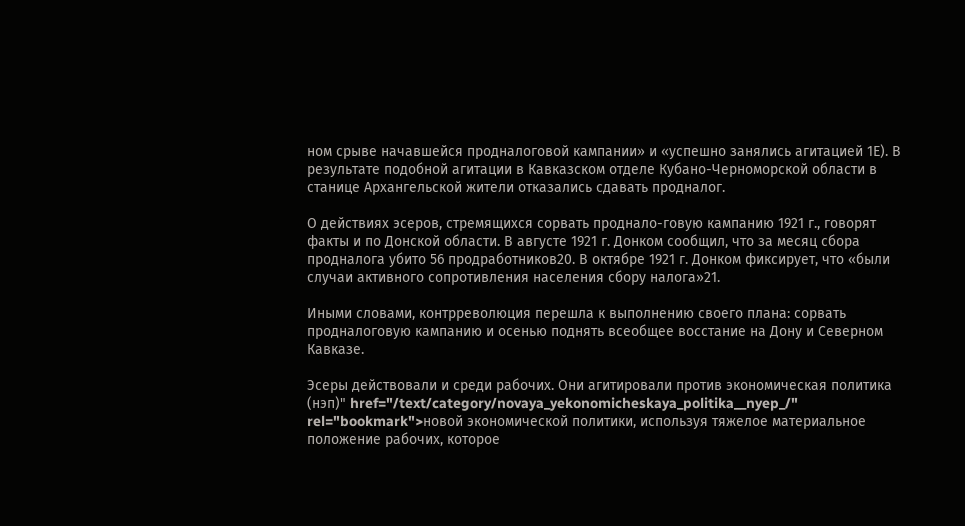ном срыве начавшейся продналоговой кампании» и «успешно занялись агитацией 1Е). В результате подобной агитации в Кавказском отделе Кубано-Черноморской области в станице Архангельской жители отказались сдавать продналог.

О действиях эсеров, стремящихся сорвать проднало-говую кампанию 1921 г., говорят факты и по Донской области. В августе 1921 г. Донком сообщил, что за месяц сбора продналога убито 56 продработников20. В октябре 1921 г. Донком фиксирует, что «были случаи активного сопротивления населения сбору налога»21.

Иными словами, контрреволюция перешла к выполнению своего плана: сорвать продналоговую кампанию и осенью поднять всеобщее восстание на Дону и Северном Кавказе.

Эсеры действовали и среди рабочих. Они агитировали против экономическая политика (нэп)" href="/text/category/novaya_yekonomicheskaya_politika__nyep_/" rel="bookmark">новой экономической политики, используя тяжелое материальное положение рабочих, которое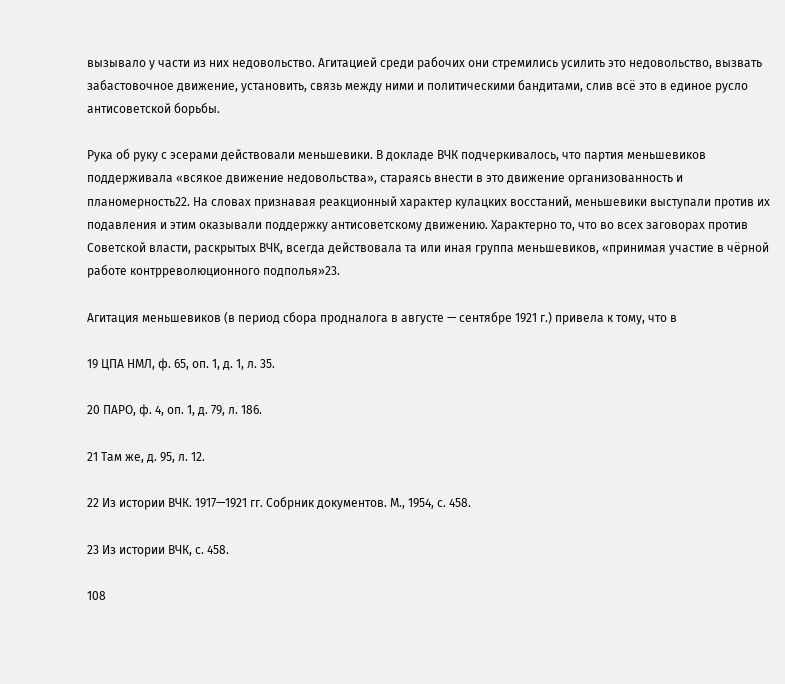вызывало у части из них недовольство. Агитацией среди рабочих они стремились усилить это недовольство, вызвать забастовочное движение, установить, связь между ними и политическими бандитами, слив всё это в единое русло антисоветской борьбы.

Рука об руку с эсерами действовали меньшевики. В докладе ВЧК подчеркивалось, что партия меньшевиков поддерживала «всякое движение недовольства», стараясь внести в это движение организованность и планомерность22. На словах признавая реакционный характер кулацких восстаний, меньшевики выступали против их подавления и этим оказывали поддержку антисоветскому движению. Характерно то, что во всех заговорах против Советской власти, раскрытых ВЧК, всегда действовала та или иная группа меньшевиков, «принимая участие в чёрной работе контрреволюционного подполья»23.

Агитация меньшевиков (в период сбора продналога в августе — сентябре 1921 г.) привела к тому, что в

19 ЦПА НМЛ, ф. 65, оп. 1, д. 1, л. 35.

20 ПАРО, ф. 4, оп. 1, д. 79, л. 186.

21 Там же, д. 95, л. 12.

22 Из истории ВЧК. 1917—1921 гг. Собрник документов. М., 1954, с. 458.

23 Из истории ВЧК, с. 458.

108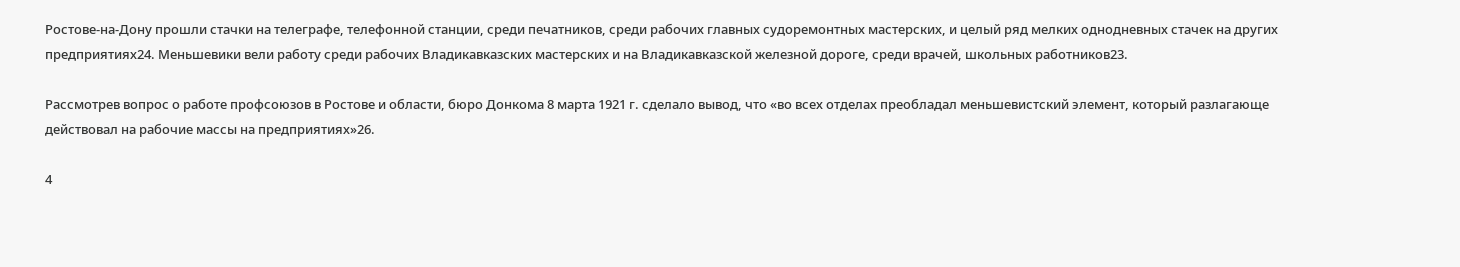Ростове-на-Дону прошли стачки на телеграфе, телефонной станции, среди печатников, среди рабочих главных судоремонтных мастерских, и целый ряд мелких однодневных стачек на других предприятиях24. Меньшевики вели работу среди рабочих Владикавказских мастерских и на Владикавказской железной дороге, среди врачей, школьных работников23.

Рассмотрев вопрос о работе профсоюзов в Ростове и области, бюро Донкома 8 марта 1921 г. сделало вывод, что «во всех отделах преобладал меньшевистский элемент, который разлагающе действовал на рабочие массы на предприятиях»26.

4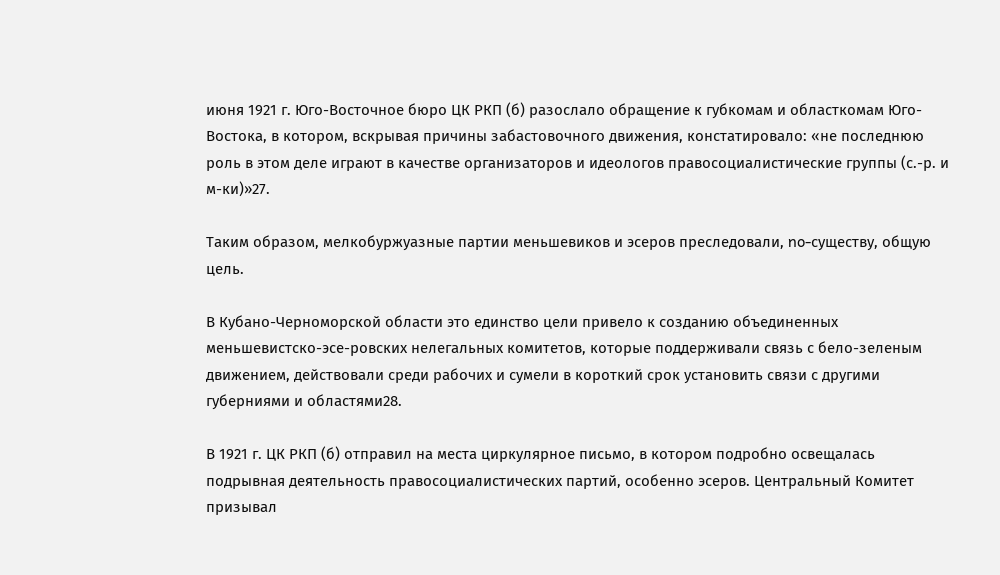июня 1921 г. Юго-Восточное бюро ЦК РКП (б) разослало обращение к губкомам и областкомам Юго-Востока, в котором, вскрывая причины забастовочного движения, констатировало: «не последнюю роль в этом деле играют в качестве организаторов и идеологов правосоциалистические группы (с.-р. и м-ки)»27.

Таким образом, мелкобуржуазные партии меньшевиков и эсеров преследовали, no-существу, общую цель.

В Кубано-Черноморской области это единство цели привело к созданию объединенных меньшевистско-эсе-ровских нелегальных комитетов, которые поддерживали связь с бело-зеленым движением, действовали среди рабочих и сумели в короткий срок установить связи с другими губерниями и областями28.

В 1921 г. ЦК РКП (б) отправил на места циркулярное письмо, в котором подробно освещалась подрывная деятельность правосоциалистических партий, особенно эсеров. Центральный Комитет призывал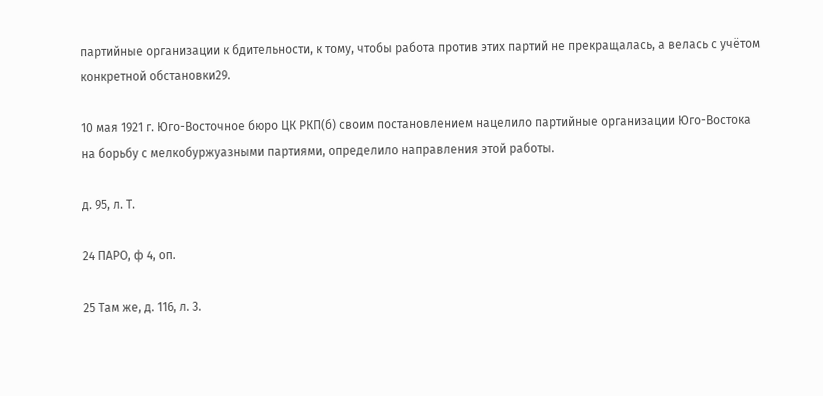партийные организации к бдительности, к тому, чтобы работа против этих партий не прекращалась, а велась с учётом конкретной обстановки29.

10 мая 1921 г. Юго-Восточное бюро ЦК РКП(б) своим постановлением нацелило партийные организации Юго-Востока на борьбу с мелкобуржуазными партиями, определило направления этой работы.

д. 95, л. Т.

24 ПАРО, ф 4, оп.

25 Там же, д. 116, л. 3.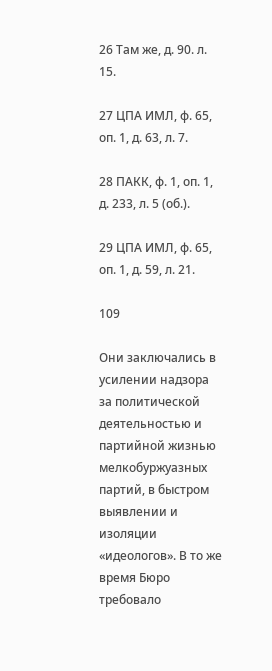26 Там же, д. 90. л. 15.

27 ЦПА ИМЛ, ф. 65, оп. 1, д. 63, л. 7.

28 ПАКК, ф. 1, оп. 1, д. 233, л. 5 (об.).

29 ЦПА ИМЛ, ф. 65, оп. 1, д. 59, л. 21.

109

Они заключались в усилении надзора за политической деятельностью и партийной жизнью мелкобуржуазных партий, в быстром выявлении и изоляции «идеологов». В то же время Бюро требовало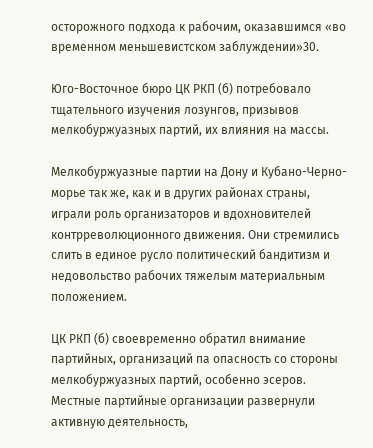осторожного подхода к рабочим, оказавшимся «во временном меньшевистском заблуждении»30.

Юго-Восточное бюро ЦК РКП (б) потребовало тщательного изучения лозунгов, призывов мелкобуржуазных партий, их влияния на массы.

Мелкобуржуазные партии на Дону и Кубано-Черно-морье так же, как и в других районах страны, играли роль организаторов и вдохновителей контрреволюционного движения. Они стремились слить в единое русло политический бандитизм и недовольство рабочих тяжелым материальным положением.

ЦК РКП (б) своевременно обратил внимание партийных, организаций па опасность со стороны мелкобуржуазных партий, особенно эсеров. Местные партийные организации развернули активную деятельность,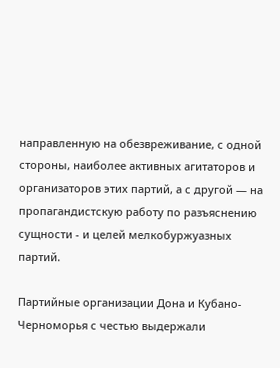направленную на обезвреживание, с одной стороны, наиболее активных агитаторов и организаторов этих партий, а с другой — на пропагандистскую работу по разъяснению сущности - и целей мелкобуржуазных партий.

Партийные организации Дона и Кубано-Черноморья с честью выдержали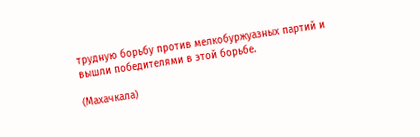трудную борьбу против мелкобуржуазных партий и вышли победителями в этой борьбе.

(Махачкала)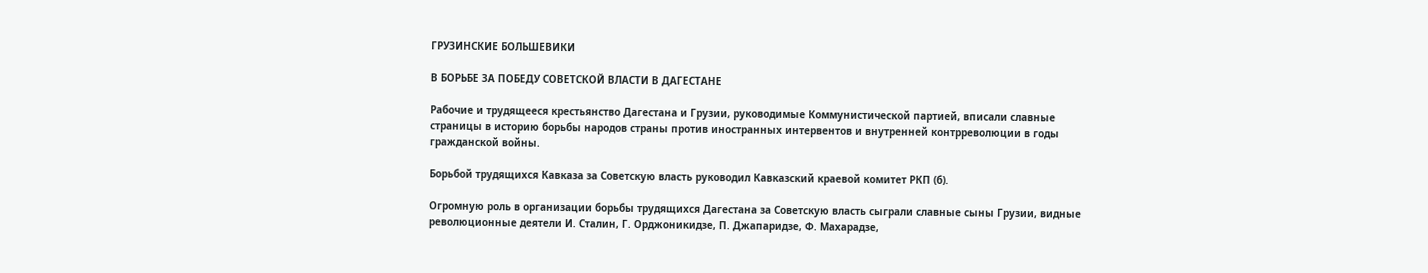ГРУЗИНСКИЕ БОЛЬШЕВИКИ

В БОРЬБЕ ЗА ПОБЕДУ СОВЕТСКОЙ ВЛАСТИ В ДАГЕСТАНЕ

Рабочие и трудящееся крестьянство Дагестана и Грузии, руководимые Коммунистической партией, вписали славные страницы в историю борьбы народов страны против иностранных интервентов и внутренней контрреволюции в годы гражданской войны.

Борьбой трудящихся Кавказа за Советскую власть руководил Кавказский краевой комитет РКП (б).

Огромную роль в организации борьбы трудящихся Дагестана за Советскую власть сыграли славные сыны Грузии, видные революционные деятели И. Сталин, Г. Орджоникидзе, П. Джапаридзе, Ф. Махарадзе,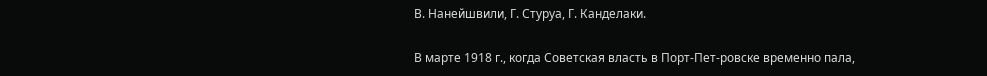В. Нанейшвили, Г. Стуруа, Г. Канделаки.

В марте 1918 г., когда Советская власть в Порт-Пет-ровске временно пала,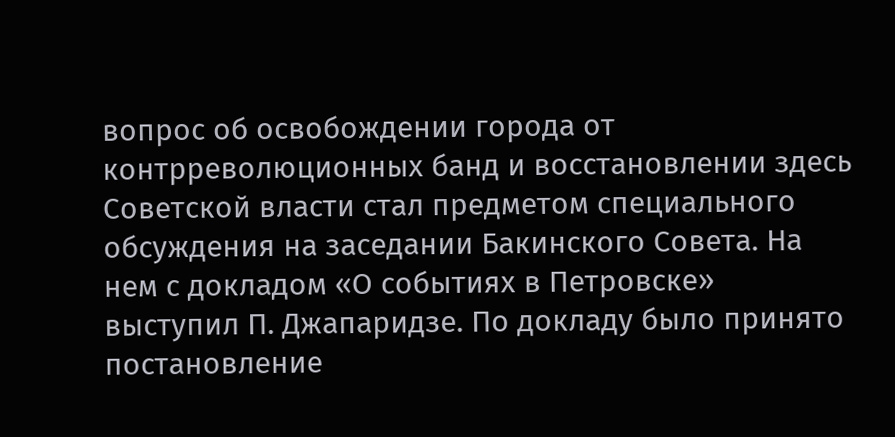вопрос об освобождении города от контрреволюционных банд и восстановлении здесь Советской власти стал предметом специального обсуждения на заседании Бакинского Совета. На нем с докладом «О событиях в Петровске» выступил П. Джапаридзе. По докладу было принято постановление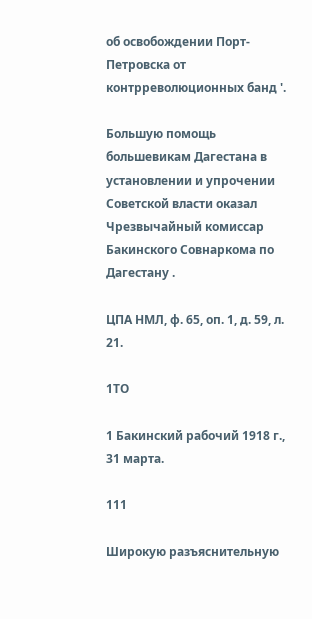об освобождении Порт-Петровска от контрреволюционных банд '.

Большую помощь большевикам Дагестана в установлении и упрочении Советской власти оказал Чрезвычайный комиссар Бакинского Совнаркома по Дагестану .

ЦПА НМЛ, ф. 65, оп. 1, д. 59, л. 21.

1ТО

1 Бакинский рабочий 1918 г., 31 марта.

111

Широкую разъяснительную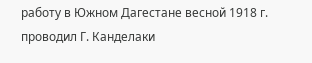работу в Южном Дагестане весной 1918 г. проводил Г. Канделаки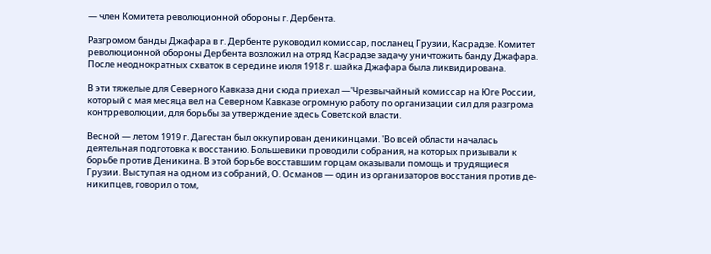— член Комитета революционной обороны г. Дербента.

Разгромом банды Джафара в г. Дербенте руководил комиссар, посланец Грузии, Касрадзе. Комитет революционной обороны Дербента возложил на отряд Касрадзе задачу уничтожить банду Джафара. После неоднократных схваток в середине июля 1918 г. шайка Джафара была ликвидирована.

В эти тяжелые для Северного Кавказа дни сюда приехал —'Чрезвычайный комиссар на Юге России, который с мая месяца вел на Северном Кавказе огромную работу по организации сил для разгрома контрреволюции, для борьбы за утверждение здесь Советской власти.

Весной — летом 1919 г. Дагестан был оккупирован деникинцами. 'Во всей области началась деятельная подготовка к восстанию. Большевики проводили собрания, на которых призывали к борьбе против Деникина. В этой борьбе восставшим горцам оказывали помощь и трудящиеся Грузии. Выступая на одном из собраний, О. Османов — один из организаторов восстания против де-никипцев, говорил о том,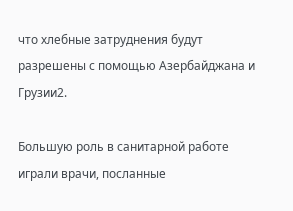что хлебные затруднения будут разрешены с помощью Азербайджана и Грузии2.

Большую роль в санитарной работе играли врачи, посланные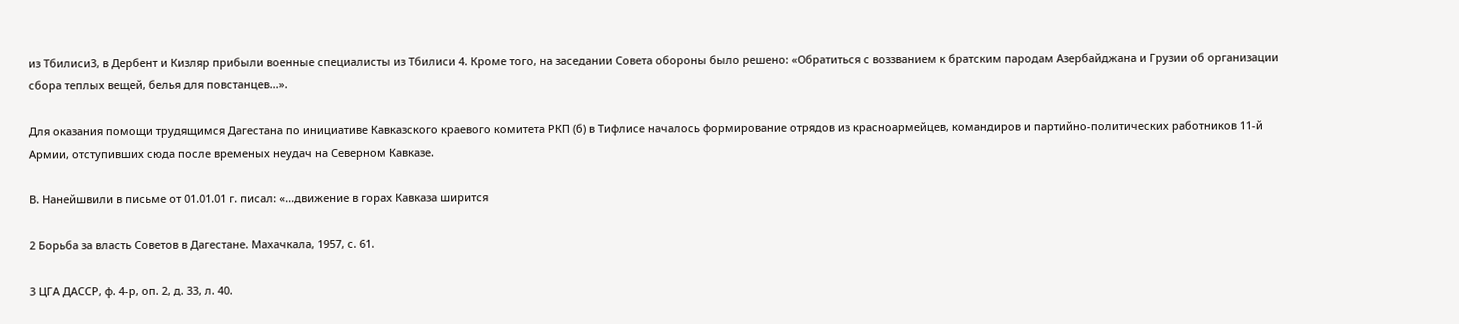из Тбилиси3, в Дербент и Кизляр прибыли военные специалисты из Тбилиси 4. Кроме того, на заседании Совета обороны было решено: «Обратиться с воззванием к братским пародам Азербайджана и Грузии об организации сбора теплых вещей, белья для повстанцев...».

Для оказания помощи трудящимся Дагестана по инициативе Кавказского краевого комитета РКП (б) в Тифлисе началось формирование отрядов из красноармейцев, командиров и партийно-политических работников 11-й Армии, отступивших сюда после временых неудач на Северном Кавказе.

В. Нанейшвили в письме от 01.01.01 г. писал: «...движение в горах Кавказа ширится

2 Борьба за власть Советов в Дагестане. Махачкала, 1957, с. 61.

3 ЦГА ДАССР, ф. 4-р, оп. 2, д. 33, л. 40.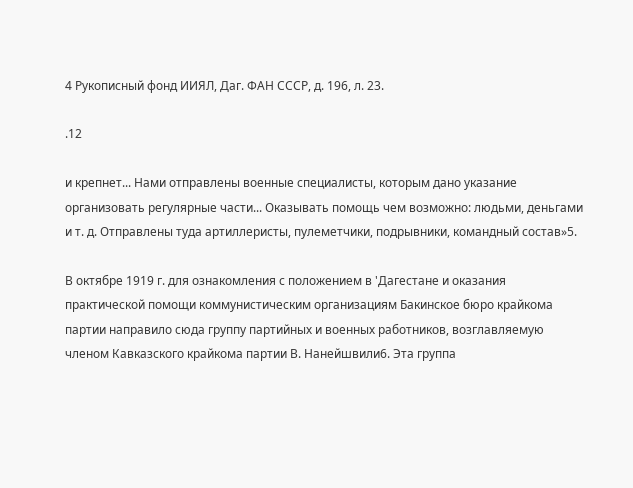4 Рукописный фонд ИИЯЛ, Даг. ФАН СССР, д. 196, л. 23.

.12

и крепнет... Нами отправлены военные специалисты, которым дано указание организовать регулярные части... Оказывать помощь чем возможно: людьми, деньгами и т. д. Отправлены туда артиллеристы, пулеметчики, подрывники, командный состав»5.

В октябре 1919 г. для ознакомления с положением в 'Дагестане и оказания практической помощи коммунистическим организациям Бакинское бюро крайкома партии направило сюда группу партийных и военных работников, возглавляемую членом Кавказского крайкома партии В. Нанейшвили6. Эта группа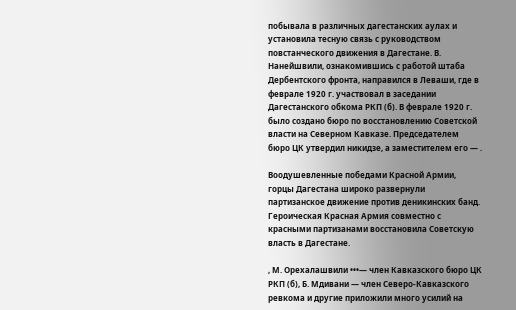побывала в различных дагестанских аулах и установила тесную связь с руководством повстанческого движения в Дагестане. В. Нанейшвили, ознакомившись с работой штаба Дербентского фронта, направился в Леваши, где в феврале 1920 г. участвовал в заседании Дагестанского обкома РКП (б). В феврале 1920 г. было создано бюро по восстановлению Советской власти на Северном Кавказе. Председателем бюро ЦК утвердил никидзе, а заместителем его — .

Воодушевленные победами Красной Армии, горцы Дагестана широко развернули партизанское движение против деникинских банд. Героическая Красная Армия совместно с красными партизанами восстановила Советскую власть в Дагестане.

, М. Орехалашвили •••— член Кавказского бюро ЦК РКП (б), Б. Мдивани — член Северо-Кавказского ревкома и другие приложили много усилий на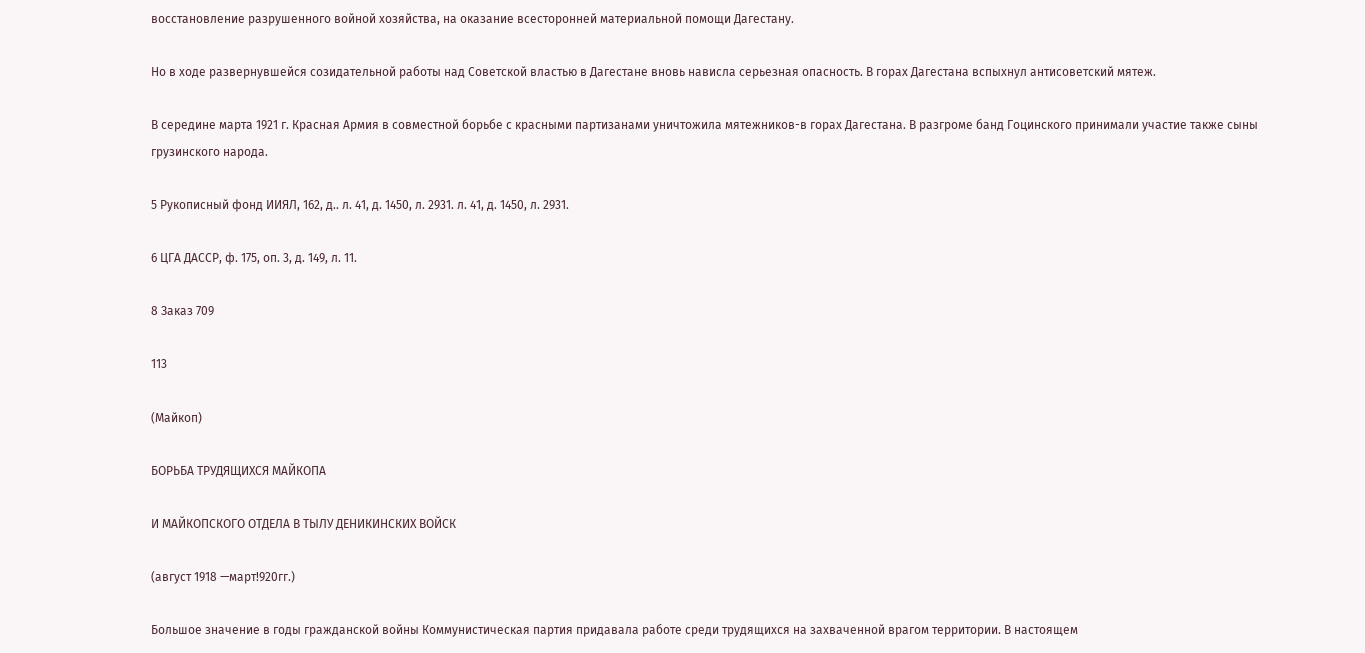восстановление разрушенного войной хозяйства, на оказание всесторонней материальной помощи Дагестану.

Но в ходе развернувшейся созидательной работы над Советской властью в Дагестане вновь нависла серьезная опасность. В горах Дагестана вспыхнул антисоветский мятеж.

В середине марта 1921 г. Красная Армия в совместной борьбе с красными партизанами уничтожила мятежников-в горах Дагестана. В разгроме банд Гоцинского принимали участие также сыны грузинского народа.

5 Рукописный фонд ИИЯЛ, 162, д.. л. 41, д. 1450, л. 2931. л. 41, д. 1450, л. 2931.

6 ЦГА ДАССР, ф. 175, оп. 3, д. 149, л. 11.

8 Заказ 709

113

(Майкоп)

БОРЬБА ТРУДЯЩИХСЯ МАЙКОПА

И МАЙКОПСКОГО ОТДЕЛА В ТЫЛУ ДЕНИКИНСКИХ ВОЙСК

(август 1918 —март!920гг.)

Большое значение в годы гражданской войны Коммунистическая партия придавала работе среди трудящихся на захваченной врагом территории. В настоящем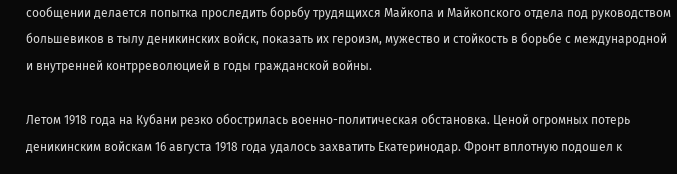сообщении делается попытка проследить борьбу трудящихся Майкопа и Майкопского отдела под руководством большевиков в тылу деникинских войск, показать их героизм, мужество и стойкость в борьбе с международной и внутренней контрреволюцией в годы гражданской войны.

Летом 1918 года на Кубани резко обострилась военно-политическая обстановка. Ценой огромных потерь деникинским войскам 16 августа 1918 года удалось захватить Екатеринодар. Фронт вплотную подошел к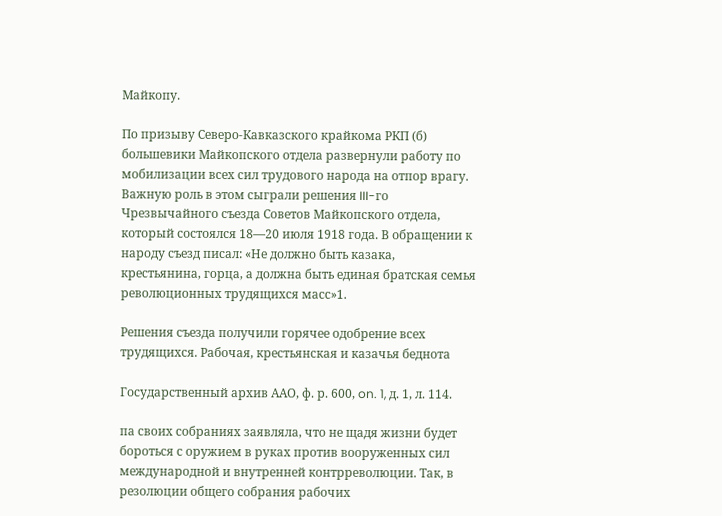Майкопу.

По призыву Северо-Кавказского крайкома РКП (б) большевики Майкопского отдела развернули работу по мобилизации всех сил трудового народа на отпор врагу. Важную роль в этом сыграли решения III-го Чрезвычайного съезда Советов Майкопского отдела, который состоялся 18—20 июля 1918 года. В обращении к народу съезд писал: «Не должно быть казака, крестьянина, горца, а должна быть единая братская семья революционных трудящихся масс»1.

Решения съезда получили горячее одобрение всех трудящихся. Рабочая, крестьянская и казачья беднота

Государственный архив ААО, ф. р. 600, on. 1, д. 1, л. 114.

па своих собраниях заявляла, что не щадя жизни будет бороться с оружием в руках против вооруженных сил международной и внутренней контрреволюции. Так, в резолюции общего собрания рабочих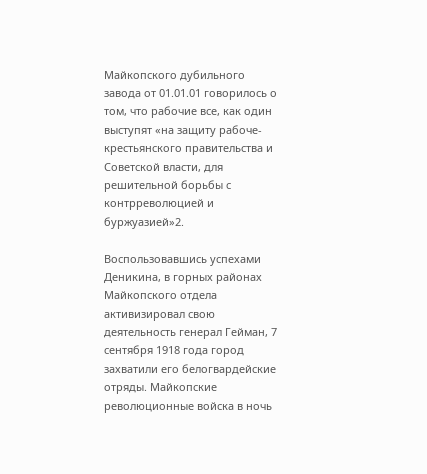Майкопского дубильного завода от 01.01.01 говорилось о том, что рабочие все, как один выступят «на защиту рабоче-крестьянского правительства и Советской власти, для решительной борьбы с контрреволюцией и буржуазией»2.

Воспользовавшись успехами Деникина, в горных районах Майкопского отдела активизировал свою деятельность генерал Гейман, 7 сентября 1918 года город захватили его белогвардейские отряды. Майкопские революционные войска в ночь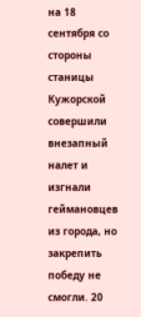на 18 сентября со стороны станицы Кужорской совершили внезапный налет и изгнали геймановцев из города, но закрепить победу не смогли. 20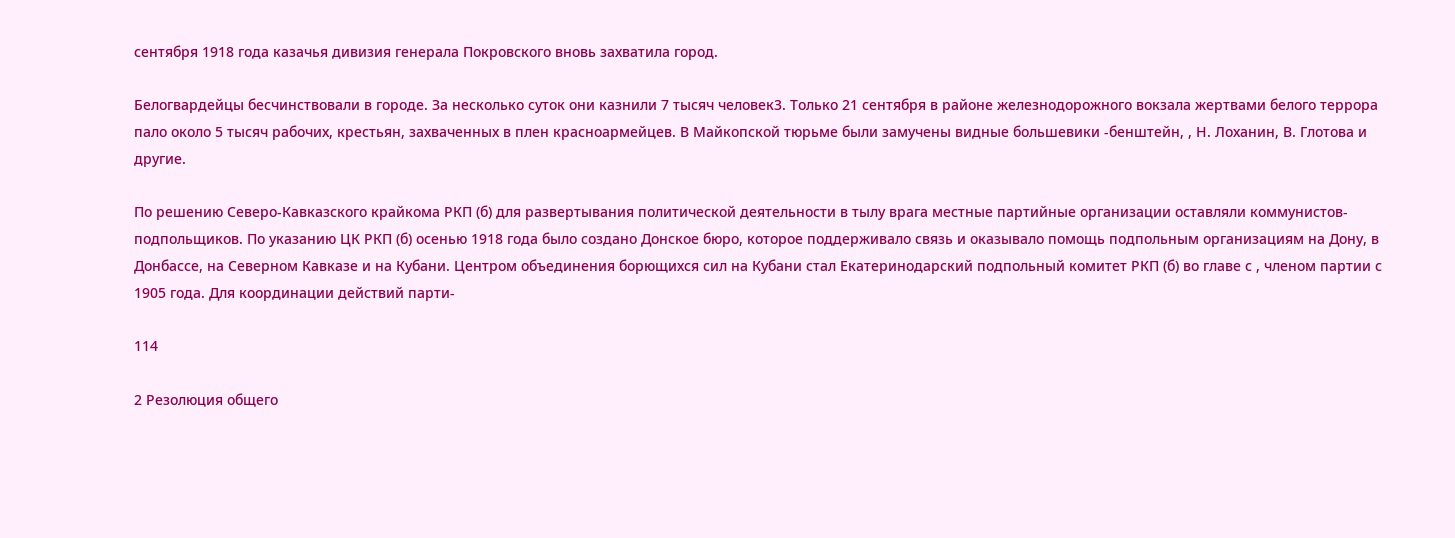сентября 1918 года казачья дивизия генерала Покровского вновь захватила город.

Белогвардейцы бесчинствовали в городе. За несколько суток они казнили 7 тысяч человек3. Только 21 сентября в районе железнодорожного вокзала жертвами белого террора пало около 5 тысяч рабочих, крестьян, захваченных в плен красноармейцев. В Майкопской тюрьме были замучены видные большевики -бенштейн, , Н. Лоханин, В. Глотова и другие.

По решению Северо-Кавказского крайкома РКП (б) для развертывания политической деятельности в тылу врага местные партийные организации оставляли коммунистов-подпольщиков. По указанию ЦК РКП (б) осенью 1918 года было создано Донское бюро, которое поддерживало связь и оказывало помощь подпольным организациям на Дону, в Донбассе, на Северном Кавказе и на Кубани. Центром объединения борющихся сил на Кубани стал Екатеринодарский подпольный комитет РКП (б) во главе с , членом партии с 1905 года. Для координации действий парти-

114

2 Резолюция общего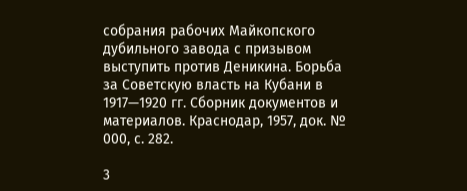собрания рабочих Майкопского дубильного завода с призывом выступить против Деникина. Борьба за Советскую власть на Кубани в 1917—1920 гг. Сборник документов и материалов. Краснодар, 1957, док. № 000, с. 282.

3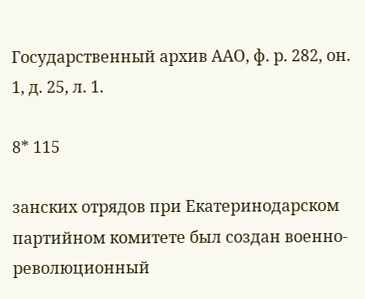Государственный архив ААО, ф. р. 282, он. 1, д. 25, л. 1.

8* 115

занских отрядов при Екатеринодарском партийном комитете был создан военно-революционный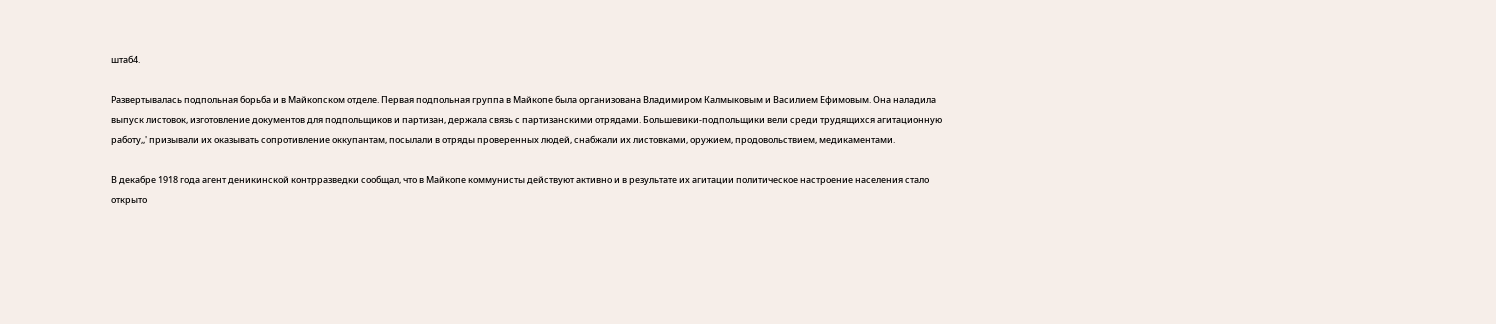штаб4.

Развертывалась подпольная борьба и в Майкопском отделе. Первая подпольная группа в Майкопе была организована Владимиром Калмыковым и Василием Ефимовым. Она наладила выпуск листовок, изготовление документов для подпольщиков и партизан, держала связь с партизанскими отрядами. Большевики-подпольщики вели среди трудящихся агитационную работу,,' призывали их оказывать сопротивление оккупантам, посылали в отряды проверенных людей, снабжали их листовками, оружием, продовольствием, медикаментами.

В декабре 1918 года агент деникинской контрразведки сообщал, что в Майкопе коммунисты действуют активно и в результате их агитации политическое настроение населения стало открыто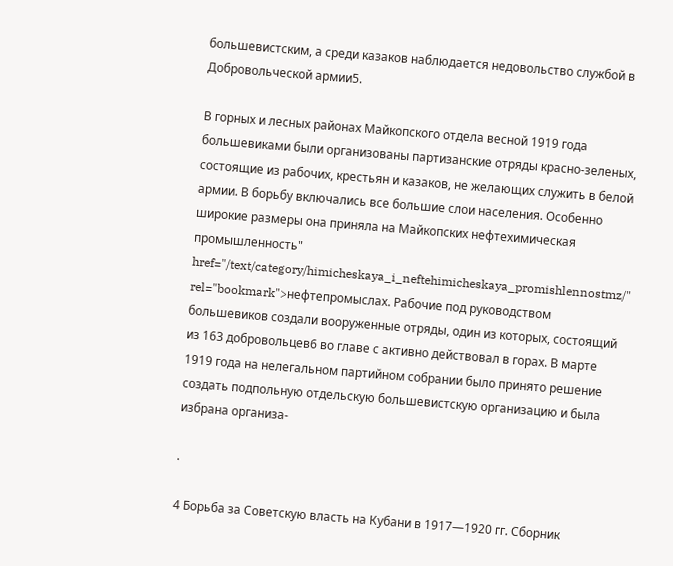большевистским, а среди казаков наблюдается недовольство службой в Добровольческой армии5.

В горных и лесных районах Майкопского отдела весной 1919 года большевиками были организованы партизанские отряды красно-зеленых, состоящие из рабочих, крестьян и казаков, не желающих служить в белой армии. В борьбу включались все большие слои населения. Особенно широкие размеры она приняла на Майкопских нефтехимическая
промышленность" href="/text/category/himicheskaya_i_neftehimicheskaya_promishlennostmz/" rel="bookmark">нефтепромыслах. Рабочие под руководством большевиков создали вооруженные отряды, один из которых, состоящий из 163 добровольцев6 во главе с активно действовал в горах. В марте 1919 года на нелегальном партийном собрании было принято решение создать подпольную отдельскую большевистскую организацию и была избрана организа-

.

4 Борьба за Советскую власть на Кубани в 1917—1920 гг. Сборник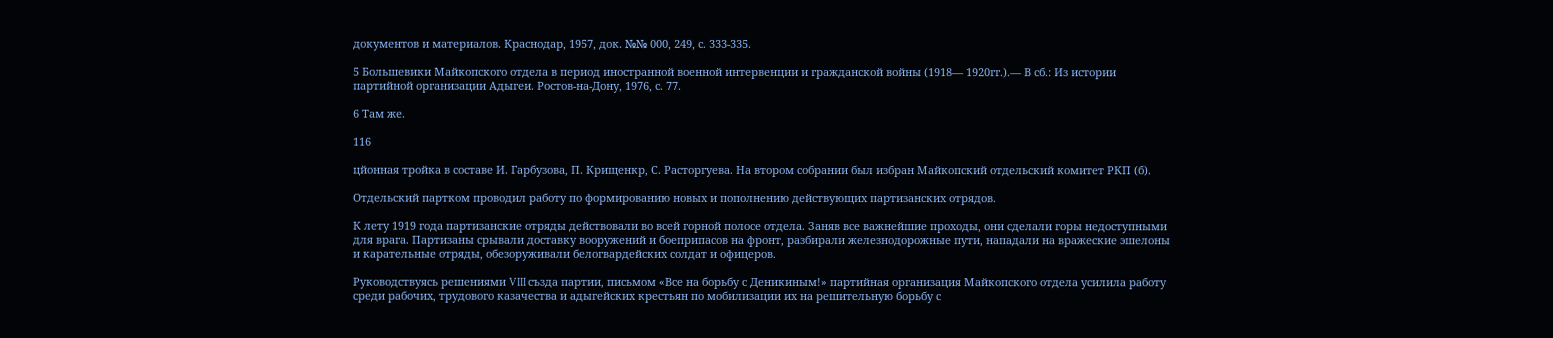документов и материалов. Краснодар, 1957, док. №№ 000, 249, с. 333-335.

5 Большевики Майкопского отдела в период иностранной военной интервенции и гражданской войны (1918— 1920гг.).— В сб.: Из истории партийной организации Адыгеи. Ростов-на-Дону, 1976, с. 77.

6 Там же.

116

цйонная тройка в составе И. Гарбузова, П. Крищенкр, С. Расторгуева. На втором собрании был избран Майкопский отдельский комитет РКП (б).

Отдельский партком проводил работу по формированию новых и пополнению действующих партизанских отрядов.

К лету 1919 года партизанские отряды действовали во всей горной полосе отдела. Заняв все важнейшие проходы, они сделали горы недоступными для врага. Партизаны срывали доставку вооружений и боеприпасов на фронт, разбирали железнодорожные пути, нападали на вражеские эшелоны и карательные отряды, обезоруживали белогвардейских солдат и офицеров.

Руководствуясь решениями VIII създа партии, письмом «Все на борьбу с Деникиным!» партийная организация Майкопского отдела усилила работу среди рабочих, трудового казачества и адыгейских крестьян по мобилизации их на решительную борьбу с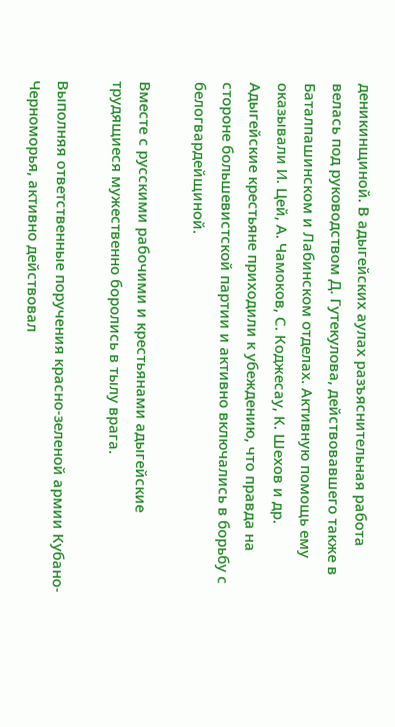деникинщиной. В адыгейских аулах разъяснительная работа велась под руководством Д. Гутекулова, действовавшего также в Баталпашинском и Лабинском отделах. Активную помощь ему оказывали И. Цей, А. Чамоков, С. Коджесау, К. Шехов и др. Адыгейские крестьяне приходили к убеждению, что правда на стороне большевистской партии и активно включались в борьбу с белогвардейщиной.

Вместе с русскими рабочими и крестьянами адыгейские трудящиеся мужественно боролись в тылу врага.

Выполняя ответственные поручения красно-зеленой армии Кубано-Черноморья, активно действовал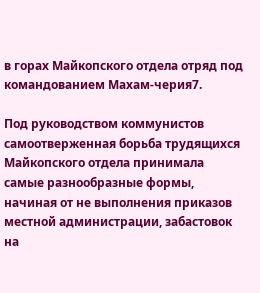в горах Майкопского отдела отряд под командованием Махам-черия7.

Под руководством коммунистов самоотверженная борьба трудящихся Майкопского отдела принимала самые разнообразные формы, начиная от не выполнения приказов местной администрации, забастовок на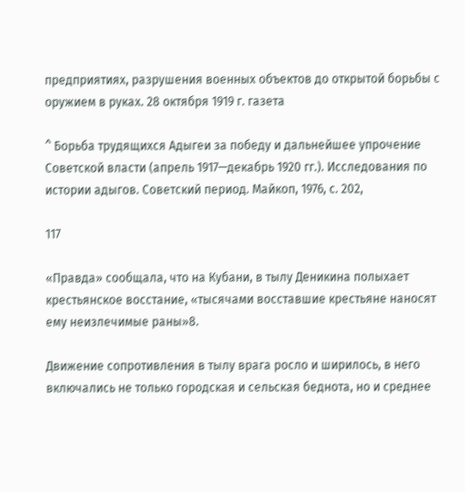предприятиях, разрушения военных объектов до открытой борьбы с оружием в руках. 28 октября 1919 г. газета

^ Борьба трудящихся Адыгеи за победу и дальнейшее упрочение Советской власти (апрель 1917—декабрь 1920 гг.). Исследования по истории адыгов. Советский период. Майкоп, 1976, с. 202,

117

«Правда» сообщала, что на Кубани, в тылу Деникина полыхает крестьянское восстание, «тысячами восставшие крестьяне наносят ему неизлечимые раны»8.

Движение сопротивления в тылу врага росло и ширилось, в него включались не только городская и сельская беднота, но и среднее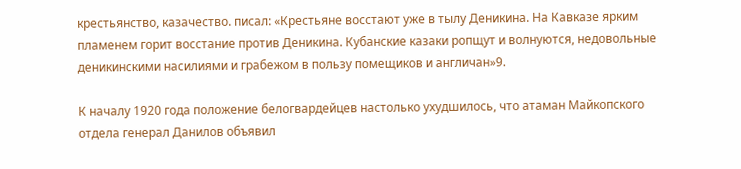крестьянство, казачество. писал: «Крестьяне восстают уже в тылу Деникина. На Кавказе ярким пламенем горит восстание против Деникина. Кубанские казаки ропщут и волнуются, недовольные деникинскими насилиями и грабежом в пользу помещиков и англичан»9.

К началу 1920 года положение белогвардейцев настолько ухудшилось, что атаман Майкопского отдела генерал Данилов объявил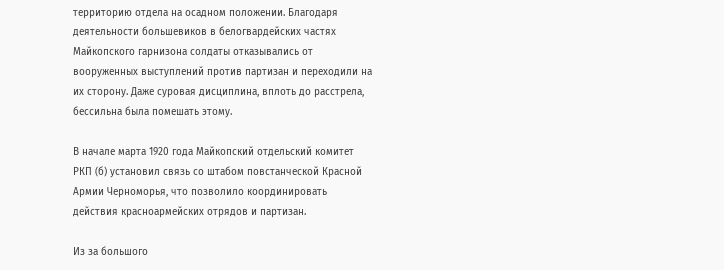территорию отдела на осадном положении. Благодаря деятельности большевиков в белогвардейских частях Майкопского гарнизона солдаты отказывались от вооруженных выступлений против партизан и переходили на их сторону. Даже суровая дисциплина, вплоть до расстрела, бессильна была помешать этому.

В начале марта 1920 года Майкопский отдельский комитет РКП (б) установил связь со штабом повстанческой Красной Армии Черноморья, что позволило координировать действия красноармейских отрядов и партизан.

Из за большого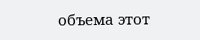объема этот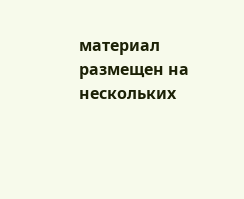материал размещен на нескольких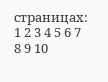страницах:
1 2 3 4 5 6 7 8 9 10